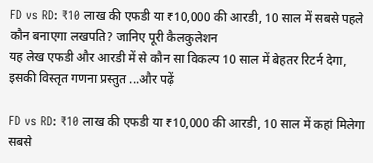FD vs RD: ₹10 लाख की एफडी या ₹10,000 की आरडी, 10 साल में सबसे पहले कौन बनाएगा लखपति? जानिए पूरी कैलकुलेशन
यह लेख एफडी और आरडी में से कौन सा विकल्प 10 साल में बेहतर रिटर्न देगा, इसकी विस्तृत गणना प्रस्तुत ...और पढ़ें

FD vs RD: ₹10 लाख की एफडी या ₹10,000 की आरडी, 10 साल में कहां मिलेगा सबसे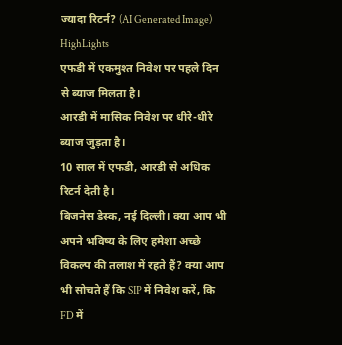ज्यादा रिटर्न? (AI Generated Image)
HighLights
एफडी में एकमुश्त निवेश पर पहले दिन से ब्याज मिलता है।
आरडी में मासिक निवेश पर धीरे-धीरे ब्याज जुड़ता है।
10 साल में एफडी, आरडी से अधिक रिटर्न देती है।
बिजनेस डेस्क, नई दिल्ली। क्या आप भी अपने भविष्य के लिए हमेशा अच्छे विकल्प की तलाश में रहते हैं? क्या आप भी सोचते हैं कि SIP में निवेश करें, कि FD में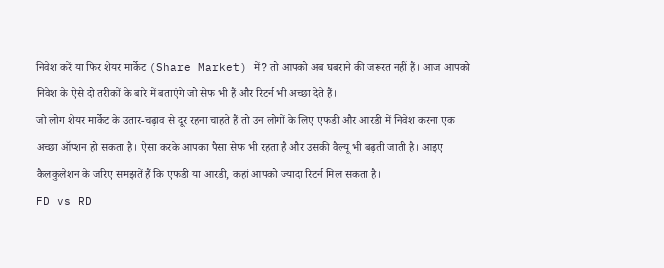निवेश करें या फिर शेयर मार्केट (Share Market) में? तो आपको अब घबराने की जरूरत नहीं हैं। आज आपको निवेश के ऐसे दो तरीकों के बारे में बताएंगे जो सेफ भी हैं और रिटर्न भी अच्छा देते हैं।
जो लोग शेयर मार्केट के उतार-चढ़ाव से दूर रहना चाहते हैं तो उन लोगों के लिए एफडी और आरडी में निवेश करना एक अच्छा ऑप्शन हो सकता है। ऐसा करके आपका पैसा सेफ भी रहता है और उसकी वैल्यू भी बढ़ती जाती है। आइए कैलकुलेशन के जरिए समझतें हैं कि एफडी या आरडी, कहां आपको ज्यादा रिटर्न मिल सकता है।
FD vs RD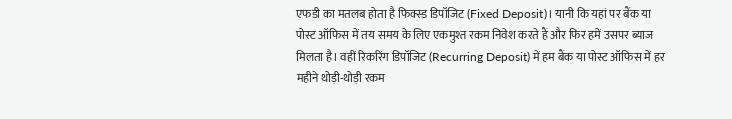एफडी का मतलब होता है फिक्स्ड डिपॉजिट (Fixed Deposit)। यानी कि यहां पर बैंक या पोस्ट ऑफिस में तय समय के लिए एकमुश्त रकम निवेश करते हैं और फिर हमें उसपर ब्याज मिलता है। वहीं रिकरिंग डिपॉजिट (Recurring Deposit) में हम बैंक या पोस्ट ऑफिस में हर महीने थोड़ी-थोड़ी रकम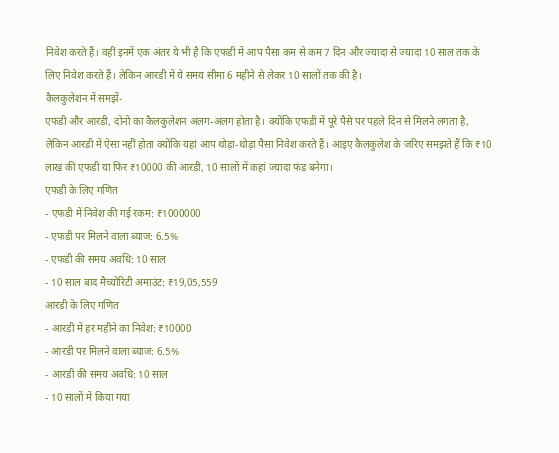निवेश करते हैं। वहीं इनमें एक अंतर ये भी है कि एफडी में आप पैसा कम से कम 7 दिन और ज्यादा से ज्यादा 10 साल तक के लिए निवेश करते हैं। लेकिन आरडी में ये समय सीमा 6 महीने से लेकर 10 सालों तक की है।
कैलकुलेशन में समझें-
एफडी और आरडी, दोनों का कैलकुलेशन अलग-अलग होता है। क्योंकि एफडी में पूरे पैसे पर पहले दिन से मिलने लगता है, लेकिन आरडी में ऐसा नहीं होता क्योंकि यहां आप थोड़ा-थोड़ा पैसा निवेश करते हैं। आइए कैलकुलेश के जरिए समझते हैं कि ₹10 लाख की एफडी या फिर ₹10000 की आरडी, 10 सालों में कहां ज्यादा फंड बनेगा।
एफडी के लिए गणित
- एफडी में निवेश की गई रकम: ₹1000000
- एफडी पर मिलने वाला ब्याज: 6.5%
- एफडी की समय अवधि: 10 साल
- 10 साल बाद मैच्योरिटी अमाउंट: ₹19,05,559
आरडी के लिए गणित
- आरडी में हर महीने का निवेश: ₹10000
- आरडी पर मिलने वाला ब्याज: 6.5%
- आरडी की समय अवधि: 10 साल
- 10 सालों में किया गया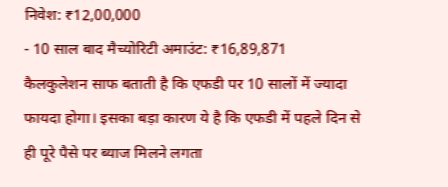निवेश: ₹12,00,000
- 10 साल बाद मैच्योरिटी अमाउंट: ₹16,89,871
कैलकुलेशन साफ बताती है कि एफडी पर 10 सालों में ज्यादा फायदा होगा। इसका बड़ा कारण ये है कि एफडी में पहले दिन से ही पूरे पैसे पर ब्याज मिलने लगता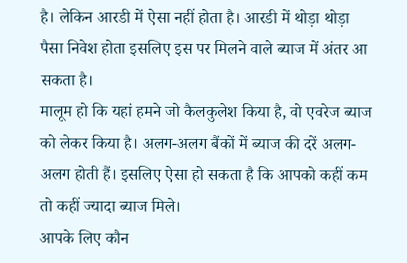है। लेकिन आरडी में ऐसा नहीं होता है। आरडी में थोड़ा थोड़ा पैसा निवेश होता इसलिए इस पर मिलने वाले ब्याज में अंतर आ सकता है।
मालूम हो कि यहां हमने जो कैलकुलेश किया है, वो एवरेज ब्याज को लेकर किया है। अलग-अलग बैंकों में ब्याज की दरें अलग-अलग होती हैं। इसलिए ऐसा हो सकता है कि आपको कहीं कम तो कहीं ज्यादा ब्याज मिले।
आपके लिए कौन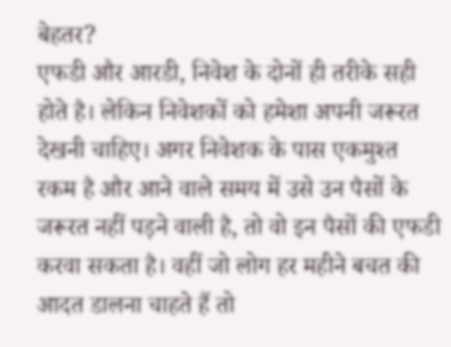बेहतर?
एफडी और आरडी, निवेश के दोनों ही तरीके सही होते है। लेकिन निवेशकों को हमेशा अपनी जरूरत देखनी चाहिए। अगर निवेशक के पास एकमुश्त रकम है और आने वाले समय में उसे उन पैसों के जरूरत नहीं पड़ने वाली है, तो वो इन पैसों की एफडी करवा सकता है। वहीं जो लोग हर महीने बचत की आदत डालना चाहते हैं तो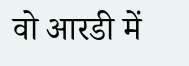वो आरडी में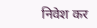निवेश कर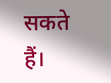सकते हैं।